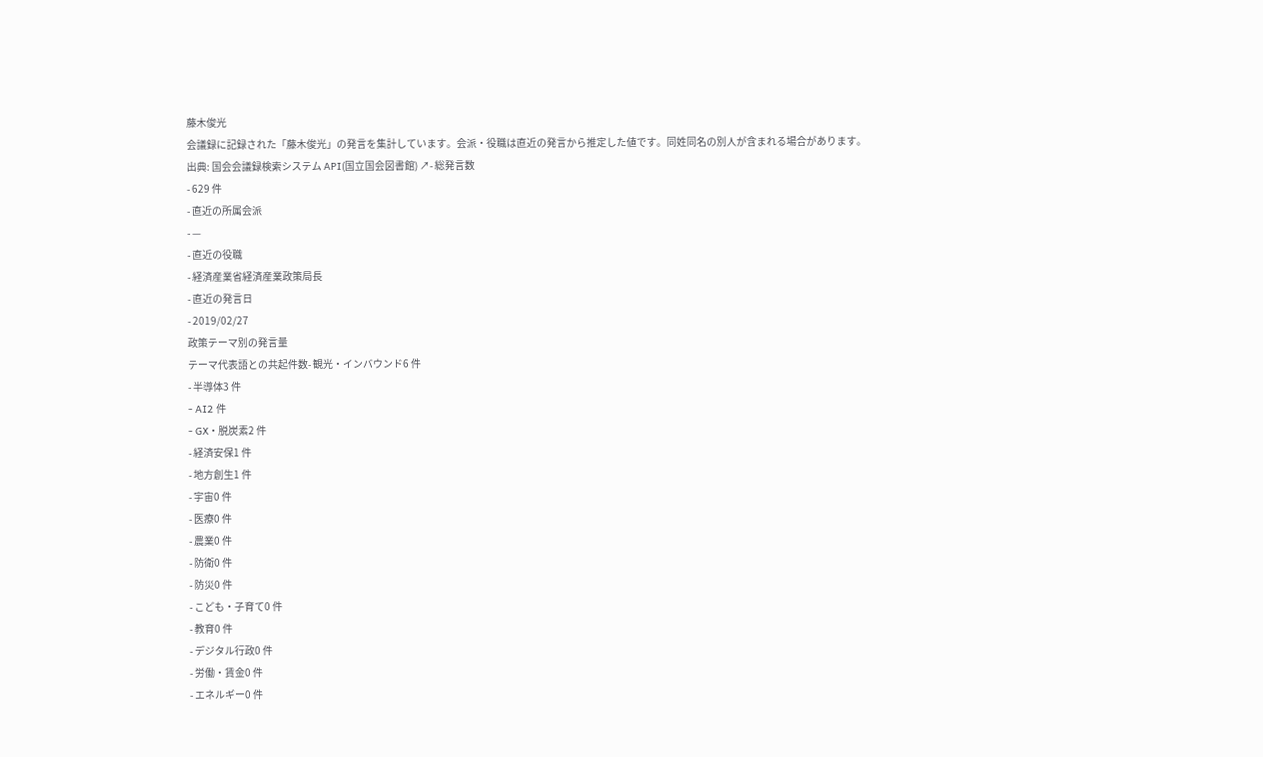藤木俊光
会議録に記録された「藤木俊光」の発言を集計しています。会派・役職は直近の発言から推定した値です。同姓同名の別人が含まれる場合があります。
出典: 国会会議録検索システム API(国立国会図書館) ↗- 総発言数
- 629 件
- 直近の所属会派
- —
- 直近の役職
- 経済産業省経済産業政策局長
- 直近の発言日
- 2019/02/27
政策テーマ別の発言量
テーマ代表語との共起件数- 観光・インバウンド6 件
- 半導体3 件
- AI2 件
- GX・脱炭素2 件
- 経済安保1 件
- 地方創生1 件
- 宇宙0 件
- 医療0 件
- 農業0 件
- 防衛0 件
- 防災0 件
- こども・子育て0 件
- 教育0 件
- デジタル行政0 件
- 労働・賃金0 件
- エネルギー0 件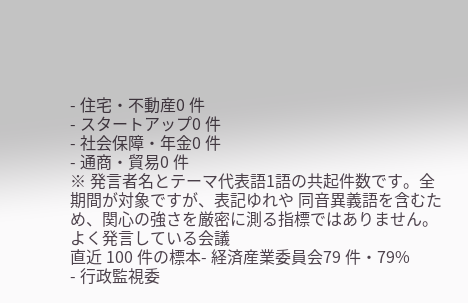- 住宅・不動産0 件
- スタートアップ0 件
- 社会保障・年金0 件
- 通商・貿易0 件
※ 発言者名とテーマ代表語1語の共起件数です。全期間が対象ですが、表記ゆれや 同音異義語を含むため、関心の強さを厳密に測る指標ではありません。
よく発言している会議
直近 100 件の標本- 経済産業委員会79 件・79%
- 行政監視委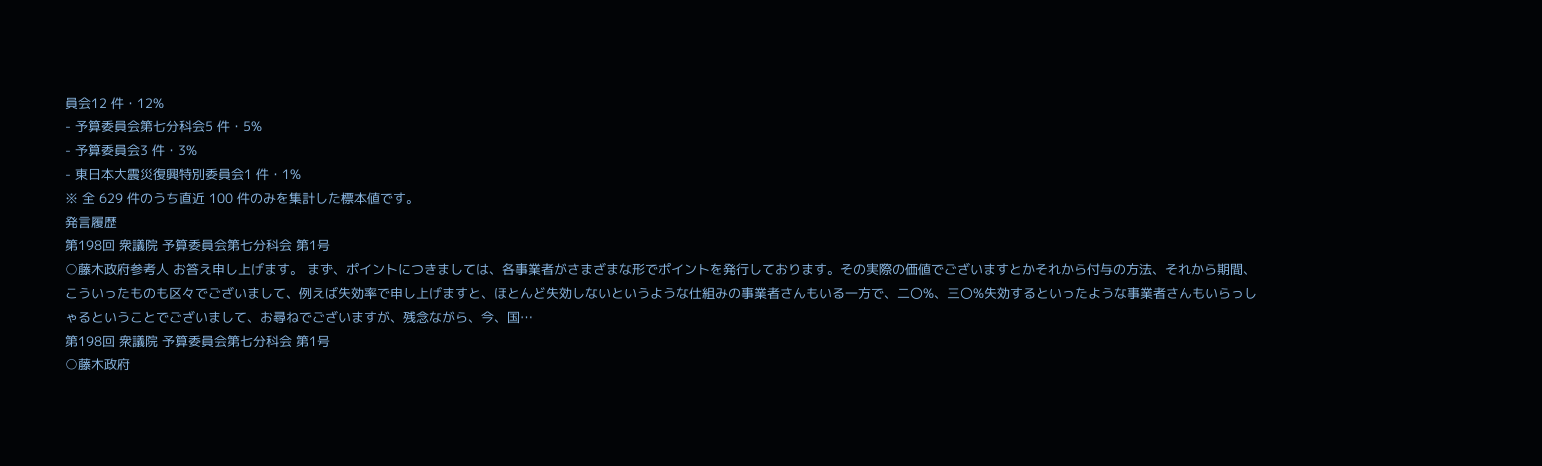員会12 件・12%
- 予算委員会第七分科会5 件・5%
- 予算委員会3 件・3%
- 東日本大震災復興特別委員会1 件・1%
※ 全 629 件のうち直近 100 件のみを集計した標本値です。
発言履歴
第198回 衆議院 予算委員会第七分科会 第1号
○藤木政府参考人 お答え申し上げます。 まず、ポイントにつきましては、各事業者がさまざまな形でポイントを発行しております。その実際の価値でございますとかそれから付与の方法、それから期間、こういったものも区々でございまして、例えば失効率で申し上げますと、ほとんど失効しないというような仕組みの事業者さんもいる一方で、二〇%、三〇%失効するといったような事業者さんもいらっしゃるということでございまして、お尋ねでございますが、残念ながら、今、国…
第198回 衆議院 予算委員会第七分科会 第1号
○藤木政府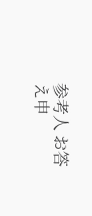参考人 お答え申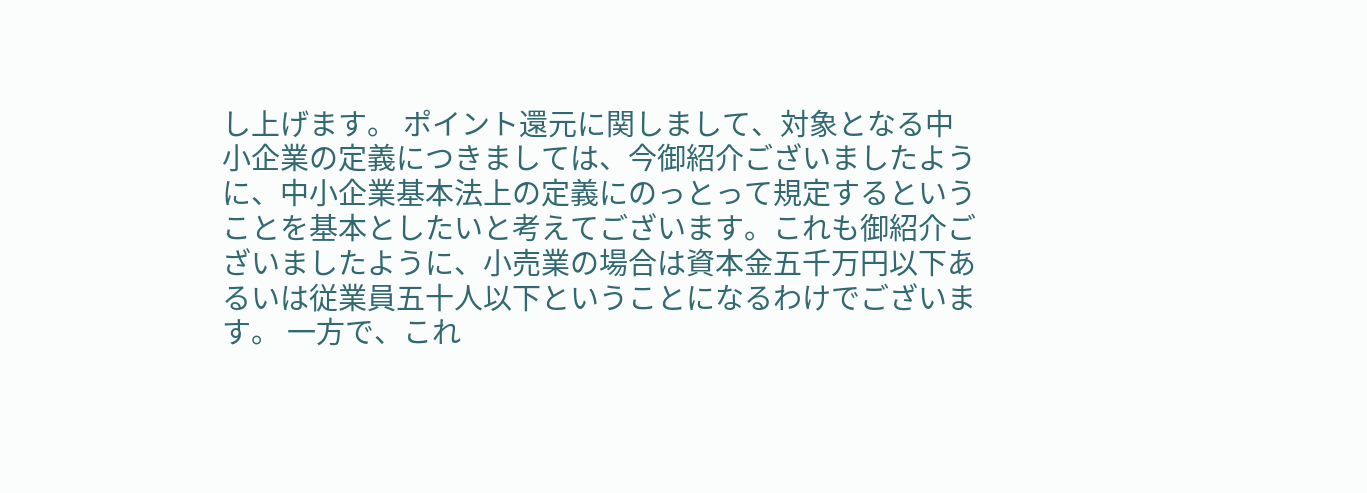し上げます。 ポイント還元に関しまして、対象となる中小企業の定義につきましては、今御紹介ございましたように、中小企業基本法上の定義にのっとって規定するということを基本としたいと考えてございます。これも御紹介ございましたように、小売業の場合は資本金五千万円以下あるいは従業員五十人以下ということになるわけでございます。 一方で、これ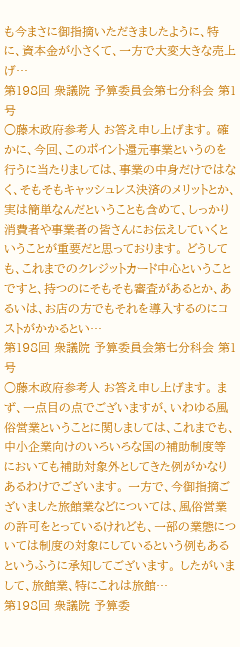も今まさに御指摘いただきましたように、特に、資本金が小さくて、一方で大変大きな売上げ…
第198回 衆議院 予算委員会第七分科会 第1号
○藤木政府参考人 お答え申し上げます。 確かに、今回、このポイント還元事業というのを行うに当たりましては、事業の中身だけではなく、そもそもキャッシュレス決済のメリットとか、実は簡単なんだということも含めて、しっかり消費者や事業者の皆さんにお伝えしていくということが重要だと思っております。 どうしても、これまでのクレジットカード中心ということですと、持つのにそもそも審査があるとか、あるいは、お店の方でもそれを導入するのにコストがかかるとい…
第198回 衆議院 予算委員会第七分科会 第1号
○藤木政府参考人 お答え申し上げます。 まず、一点目の点でございますが、いわゆる風俗営業ということに関しましては、これまでも、中小企業向けのいろいろな国の補助制度等においても補助対象外としてきた例がかなりあるわけでございます。 一方で、今御指摘ございました旅館業などについては、風俗営業の許可をとっているけれども、一部の業態については制度の対象にしているという例もあるというふうに承知してございます。 したがいまして、旅館業、特にこれは旅館…
第198回 衆議院 予算委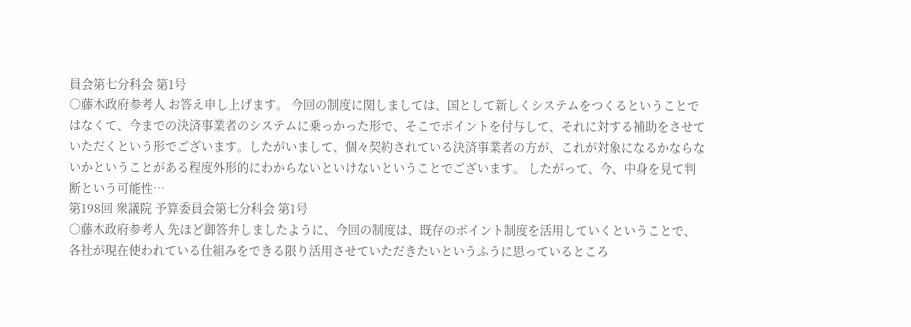員会第七分科会 第1号
○藤木政府参考人 お答え申し上げます。 今回の制度に関しましては、国として新しくシステムをつくるということではなくて、今までの決済事業者のシステムに乗っかった形で、そこでポイントを付与して、それに対する補助をさせていただくという形でございます。したがいまして、個々契約されている決済事業者の方が、これが対象になるかならないかということがある程度外形的にわからないといけないということでございます。 したがって、今、中身を見て判断という可能性…
第198回 衆議院 予算委員会第七分科会 第1号
○藤木政府参考人 先ほど御答弁しましたように、今回の制度は、既存のポイント制度を活用していくということで、各社が現在使われている仕組みをできる限り活用させていただきたいというふうに思っているところ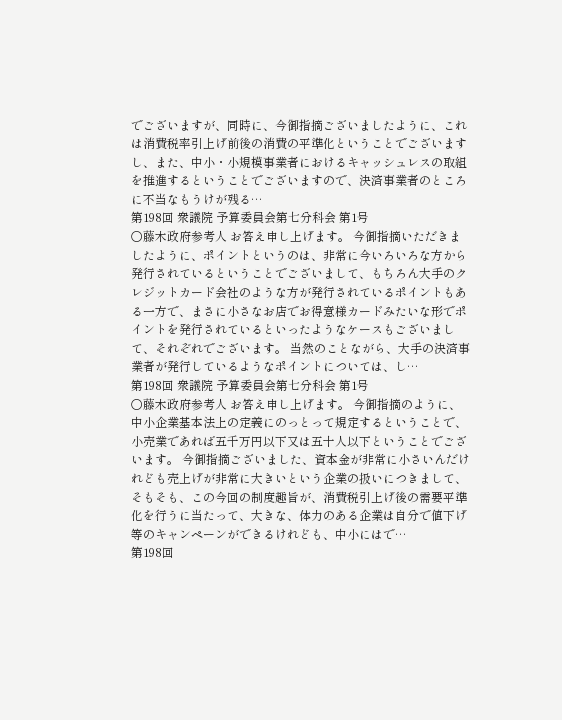でございますが、同時に、今御指摘ございましたように、これは消費税率引上げ前後の消費の平準化ということでございますし、また、中小・小規模事業者におけるキャッシュレスの取組を推進するということでございますので、決済事業者のところに不当なもうけが残る…
第198回 衆議院 予算委員会第七分科会 第1号
○藤木政府参考人 お答え申し上げます。 今御指摘いただきましたように、ポイントというのは、非常に今いろいろな方から発行されているということでございまして、もちろん大手のクレジットカード会社のような方が発行されているポイントもある一方で、まさに小さなお店でお得意様カードみたいな形でポイントを発行されているといったようなケースもございまして、それぞれでございます。 当然のことながら、大手の決済事業者が発行しているようなポイントについては、し…
第198回 衆議院 予算委員会第七分科会 第1号
○藤木政府参考人 お答え申し上げます。 今御指摘のように、中小企業基本法上の定義にのっとって規定するということで、小売業であれば五千万円以下又は五十人以下ということでございます。 今御指摘ございました、資本金が非常に小さいんだけれども売上げが非常に大きいという企業の扱いにつきまして、そもそも、この今回の制度趣旨が、消費税引上げ後の需要平準化を行うに当たって、大きな、体力のある企業は自分で値下げ等のキャンペーンができるけれども、中小にはで…
第198回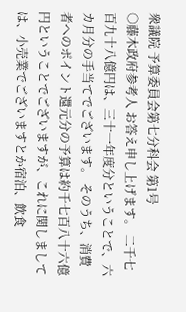衆議院 予算委員会第七分科会 第1号
○藤木政府参考人 お答え申し上げます。 二千七百九十八億円は、三十一年度分ということで、六カ月分の手当てでございます。 そのうち、消費者へのポイント還元分の予算は約千七百八十六億円ということでございますが、これに関しましては、小売業でございますとか宿泊、飲食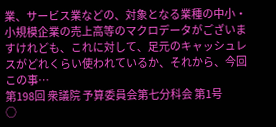業、サービス業などの、対象となる業種の中小・小規模企業の売上高等のマクロデータがございますけれども、これに対して、足元のキャッシュレスがどれくらい使われているか、それから、今回この事…
第198回 衆議院 予算委員会第七分科会 第1号
○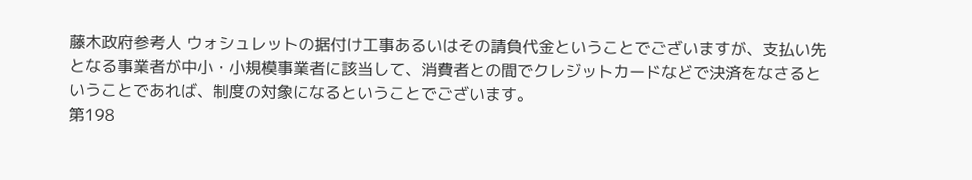藤木政府参考人 ウォシュレットの据付け工事あるいはその請負代金ということでございますが、支払い先となる事業者が中小・小規模事業者に該当して、消費者との間でクレジットカードなどで決済をなさるということであれば、制度の対象になるということでございます。
第198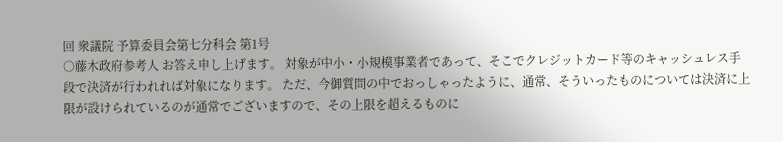回 衆議院 予算委員会第七分科会 第1号
○藤木政府参考人 お答え申し上げます。 対象が中小・小規模事業者であって、そこでクレジットカード等のキャッシュレス手段で決済が行われれば対象になります。 ただ、今御質問の中でおっしゃったように、通常、そういったものについては決済に上限が設けられているのが通常でございますので、その上限を超えるものに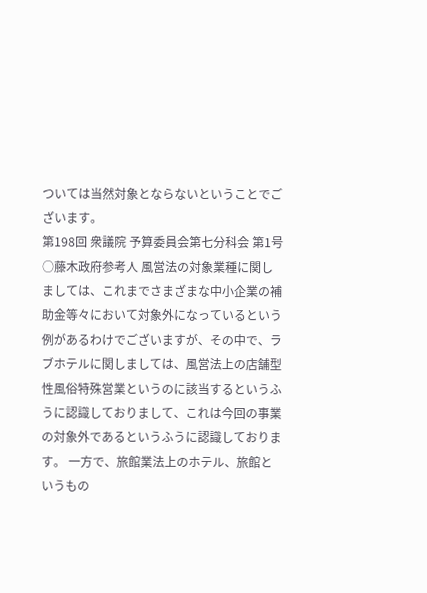ついては当然対象とならないということでございます。
第198回 衆議院 予算委員会第七分科会 第1号
○藤木政府参考人 風営法の対象業種に関しましては、これまでさまざまな中小企業の補助金等々において対象外になっているという例があるわけでございますが、その中で、ラブホテルに関しましては、風営法上の店舗型性風俗特殊営業というのに該当するというふうに認識しておりまして、これは今回の事業の対象外であるというふうに認識しております。 一方で、旅館業法上のホテル、旅館というもの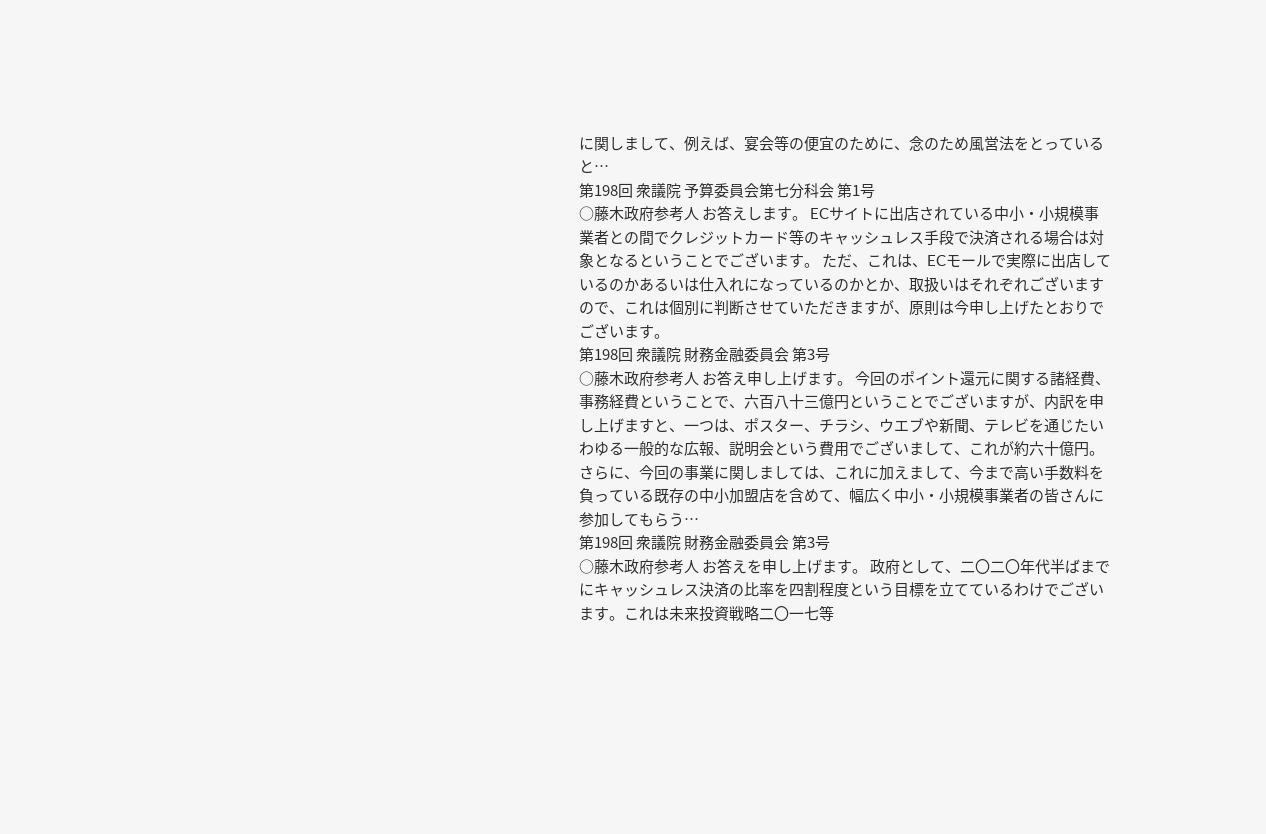に関しまして、例えば、宴会等の便宜のために、念のため風営法をとっていると…
第198回 衆議院 予算委員会第七分科会 第1号
○藤木政府参考人 お答えします。 ECサイトに出店されている中小・小規模事業者との間でクレジットカード等のキャッシュレス手段で決済される場合は対象となるということでございます。 ただ、これは、ECモールで実際に出店しているのかあるいは仕入れになっているのかとか、取扱いはそれぞれございますので、これは個別に判断させていただきますが、原則は今申し上げたとおりでございます。
第198回 衆議院 財務金融委員会 第3号
○藤木政府参考人 お答え申し上げます。 今回のポイント還元に関する諸経費、事務経費ということで、六百八十三億円ということでございますが、内訳を申し上げますと、一つは、ポスター、チラシ、ウエブや新聞、テレビを通じたいわゆる一般的な広報、説明会という費用でございまして、これが約六十億円。 さらに、今回の事業に関しましては、これに加えまして、今まで高い手数料を負っている既存の中小加盟店を含めて、幅広く中小・小規模事業者の皆さんに参加してもらう…
第198回 衆議院 財務金融委員会 第3号
○藤木政府参考人 お答えを申し上げます。 政府として、二〇二〇年代半ばまでにキャッシュレス決済の比率を四割程度という目標を立てているわけでございます。これは未来投資戦略二〇一七等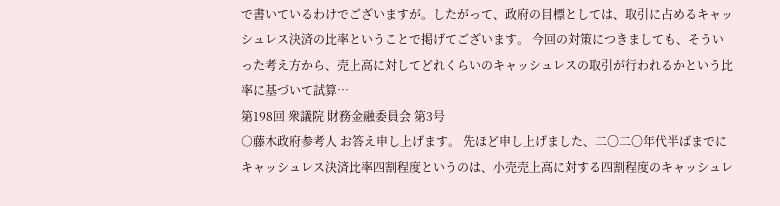で書いているわけでございますが。したがって、政府の目標としては、取引に占めるキャッシュレス決済の比率ということで掲げてございます。 今回の対策につきましても、そういった考え方から、売上高に対してどれくらいのキャッシュレスの取引が行われるかという比率に基づいて試算…
第198回 衆議院 財務金融委員会 第3号
○藤木政府参考人 お答え申し上げます。 先ほど申し上げました、二〇二〇年代半ばまでにキャッシュレス決済比率四割程度というのは、小売売上高に対する四割程度のキャッシュレ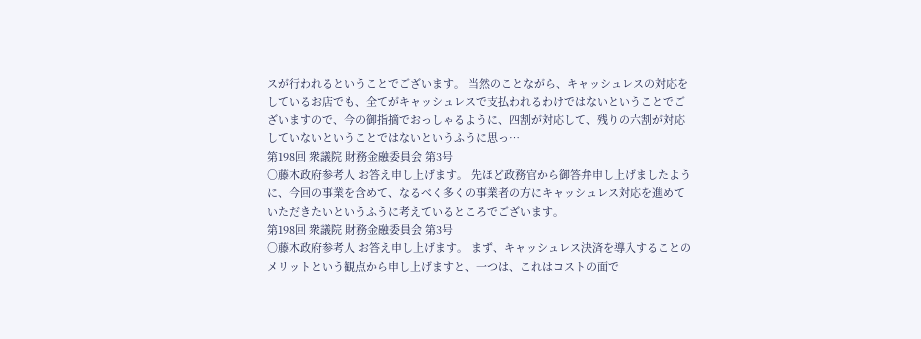スが行われるということでございます。 当然のことながら、キャッシュレスの対応をしているお店でも、全てがキャッシュレスで支払われるわけではないということでございますので、今の御指摘でおっしゃるように、四割が対応して、残りの六割が対応していないということではないというふうに思っ…
第198回 衆議院 財務金融委員会 第3号
○藤木政府参考人 お答え申し上げます。 先ほど政務官から御答弁申し上げましたように、今回の事業を含めて、なるべく多くの事業者の方にキャッシュレス対応を進めていただきたいというふうに考えているところでございます。
第198回 衆議院 財務金融委員会 第3号
○藤木政府参考人 お答え申し上げます。 まず、キャッシュレス決済を導入することのメリットという観点から申し上げますと、一つは、これはコストの面で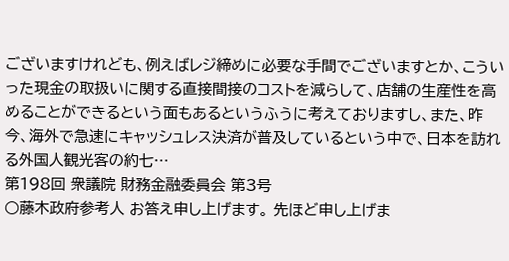ございますけれども、例えばレジ締めに必要な手間でございますとか、こういった現金の取扱いに関する直接間接のコストを減らして、店舗の生産性を高めることができるという面もあるというふうに考えておりますし、また、昨今、海外で急速にキャッシュレス決済が普及しているという中で、日本を訪れる外国人観光客の約七…
第198回 衆議院 財務金融委員会 第3号
○藤木政府参考人 お答え申し上げます。 先ほど申し上げま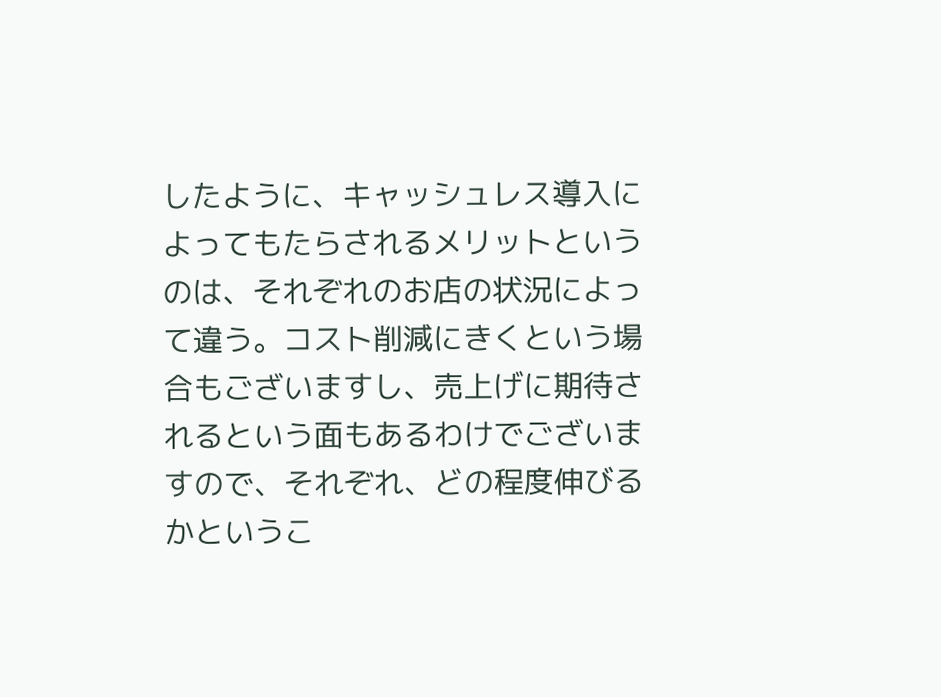したように、キャッシュレス導入によってもたらされるメリットというのは、それぞれのお店の状況によって違う。コスト削減にきくという場合もございますし、売上げに期待されるという面もあるわけでございますので、それぞれ、どの程度伸びるかというこ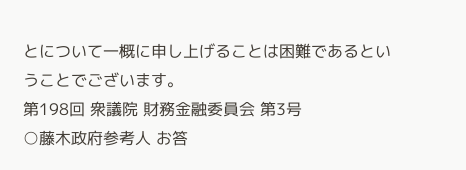とについて一概に申し上げることは困難であるということでございます。
第198回 衆議院 財務金融委員会 第3号
○藤木政府参考人 お答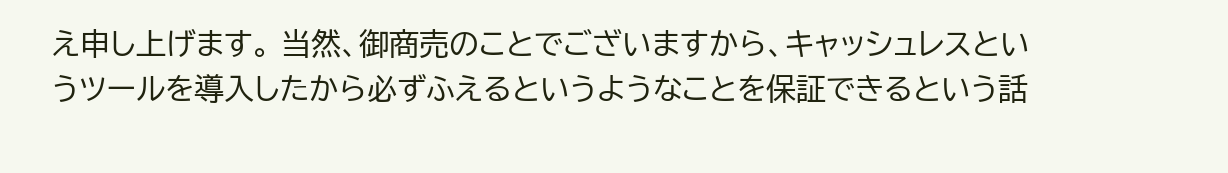え申し上げます。 当然、御商売のことでございますから、キャッシュレスというツールを導入したから必ずふえるというようなことを保証できるという話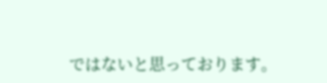ではないと思っております。